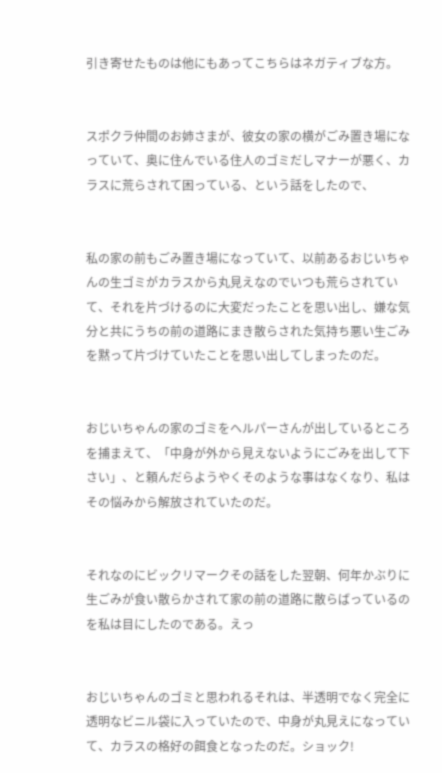引き寄せたものは他にもあってこちらはネガティブな方。


スポクラ仲間のお姉さまが、彼女の家の横がごみ置き場になっていて、奥に住んでいる住人のゴミだしマナーが悪く、カラスに荒らされて困っている、という話をしたので、


私の家の前もごみ置き場になっていて、以前あるおじいちゃんの生ゴミがカラスから丸見えなのでいつも荒らされていて、それを片づけるのに大変だったことを思い出し、嫌な気分と共にうちの前の道路にまき散らされた気持ち悪い生ごみを黙って片づけていたことを思い出してしまったのだ。


おじいちゃんの家のゴミをヘルパーさんが出しているところを捕まえて、「中身が外から見えないようにごみを出して下さい」、と頼んだらようやくそのような事はなくなり、私はその悩みから解放されていたのだ。


それなのにビックリマークその話をした翌朝、何年かぶりに生ごみが食い散らかされて家の前の道路に散らばっているのを私は目にしたのである。えっ


おじいちゃんのゴミと思われるそれは、半透明でなく完全に透明なビニル袋に入っていたので、中身が丸見えになっていて、カラスの格好の餌食となったのだ。ショック!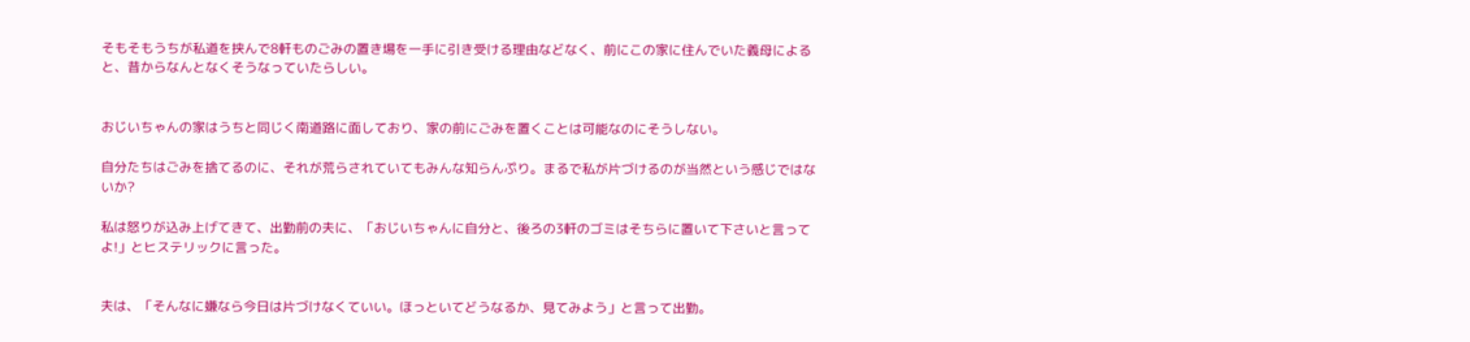そもそもうちが私道を挟んで8軒ものごみの置き場を一手に引き受ける理由などなく、前にこの家に住んでいた義母によると、昔からなんとなくそうなっていたらしい。


おじいちゃんの家はうちと同じく南道路に面しており、家の前にごみを置くことは可能なのにそうしない。

自分たちはごみを捨てるのに、それが荒らされていてもみんな知らんぷり。まるで私が片づけるのが当然という感じではないか?

私は怒りが込み上げてきて、出勤前の夫に、「おじいちゃんに自分と、後ろの3軒のゴミはそちらに置いて下さいと言ってよ!」とヒステリックに言った。


夫は、「そんなに嫌なら今日は片づけなくていい。ほっといてどうなるか、見てみよう」と言って出勤。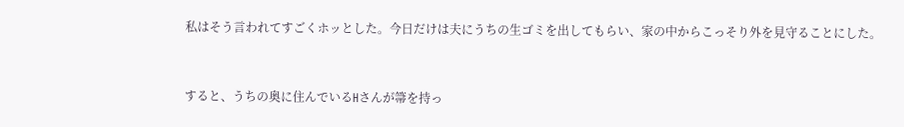私はそう言われてすごくホッとした。今日だけは夫にうちの生ゴミを出してもらい、家の中からこっそり外を見守ることにした。


すると、うちの奥に住んでいるHさんが箒を持っ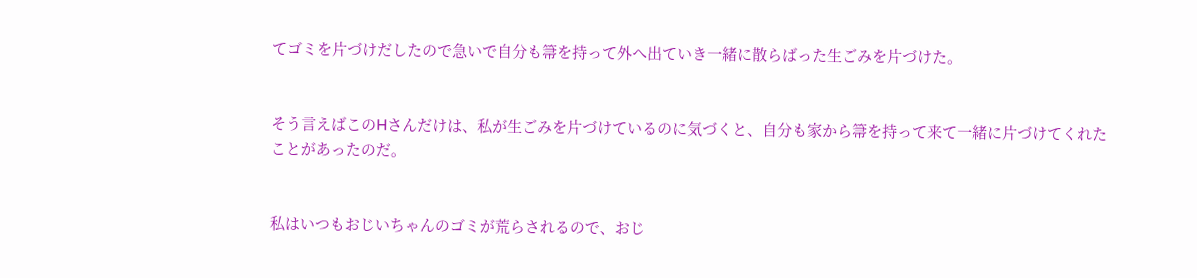てゴミを片づけだしたので急いで自分も箒を持って外へ出ていき一緒に散らばった生ごみを片づけた。


そう言えばこのHさんだけは、私が生ごみを片づけているのに気づくと、自分も家から箒を持って来て一緒に片づけてくれたことがあったのだ。


私はいつもおじいちゃんのゴミが荒らされるので、おじ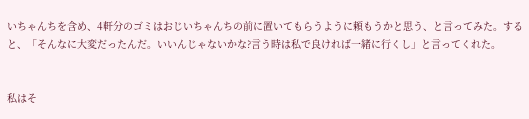いちゃんちを含め、4軒分のゴミはおじいちゃんちの前に置いてもらうように頼もうかと思う、と言ってみた。すると、「そんなに大変だったんだ。いいんじゃないかな?言う時は私で良ければ一緒に行くし」と言ってくれた。


私はそ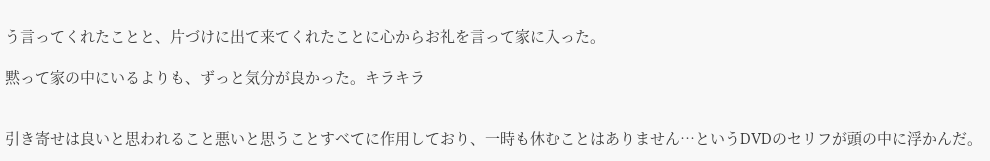う言ってくれたことと、片づけに出て来てくれたことに心からお礼を言って家に入った。

黙って家の中にいるよりも、ずっと気分が良かった。キラキラ


引き寄せは良いと思われること悪いと思うことすべてに作用しており、一時も休むことはありません…というDVDのセリフが頭の中に浮かんだ。